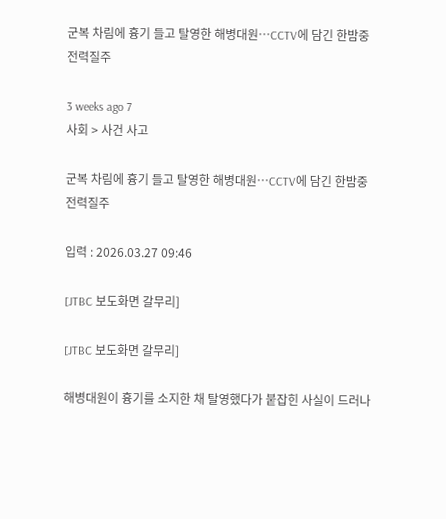군복 차림에 흉기 들고 탈영한 해병대원…CCTV에 담긴 한밤중 전력질주

3 weeks ago 7
사회 > 사건 사고

군복 차림에 흉기 들고 탈영한 해병대원…CCTV에 담긴 한밤중 전력질주

입력 : 2026.03.27 09:46

[JTBC 보도화면 갈무리]

[JTBC 보도화면 갈무리]

해병대원이 흉기를 소지한 채 탈영했다가 붙잡힌 사실이 드러나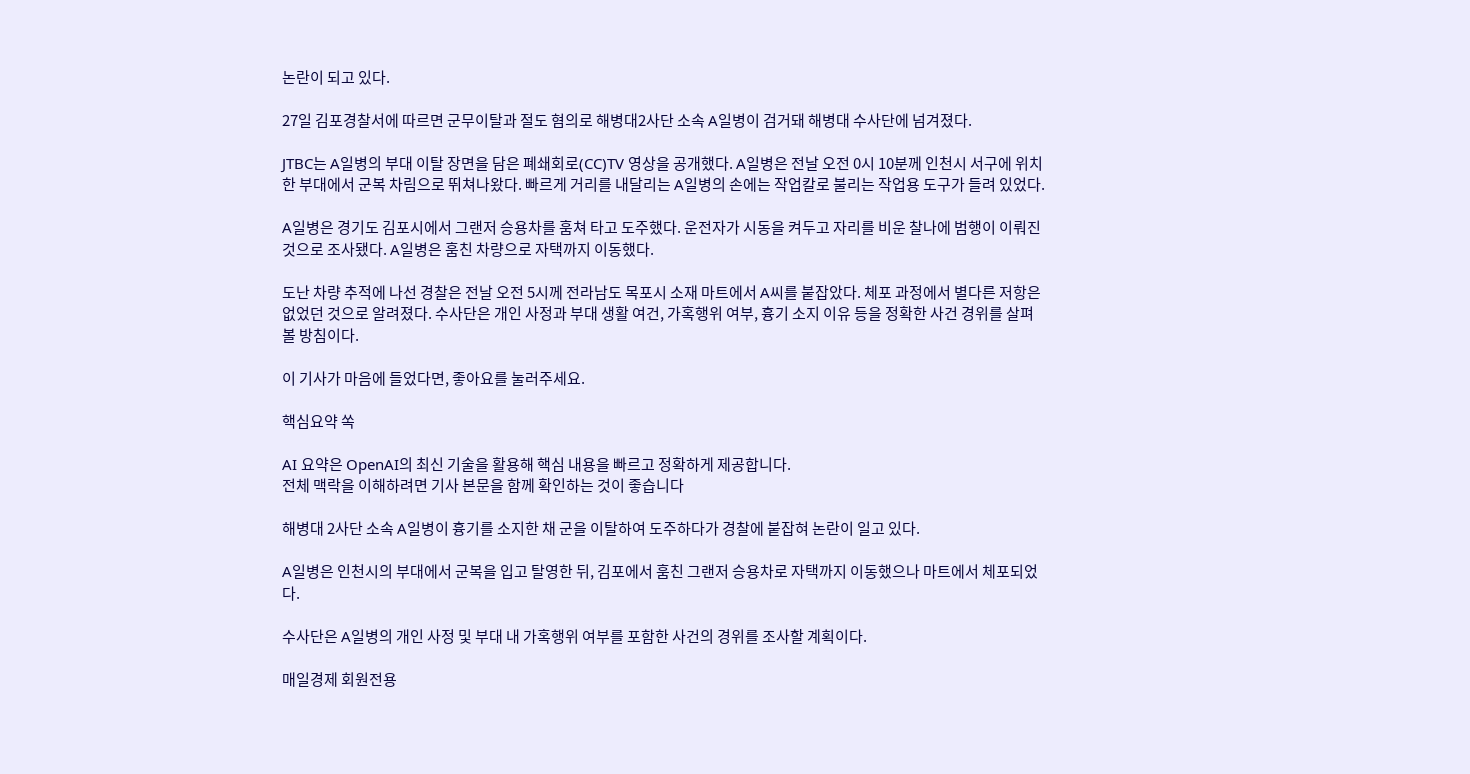논란이 되고 있다.

27일 김포경찰서에 따르면 군무이탈과 절도 혐의로 해병대2사단 소속 A일병이 검거돼 해병대 수사단에 넘겨졌다.

JTBC는 A일병의 부대 이탈 장면을 담은 폐쇄회로(CC)TV 영상을 공개했다. A일병은 전날 오전 0시 10분께 인천시 서구에 위치한 부대에서 군복 차림으로 뛰쳐나왔다. 빠르게 거리를 내달리는 A일병의 손에는 작업칼로 불리는 작업용 도구가 들려 있었다.

A일병은 경기도 김포시에서 그랜저 승용차를 훔쳐 타고 도주했다. 운전자가 시동을 켜두고 자리를 비운 찰나에 범행이 이뤄진 것으로 조사됐다. A일병은 훔친 차량으로 자택까지 이동했다.

도난 차량 추적에 나선 경찰은 전날 오전 5시께 전라남도 목포시 소재 마트에서 A씨를 붙잡았다. 체포 과정에서 별다른 저항은 없었던 것으로 알려졌다. 수사단은 개인 사정과 부대 생활 여건, 가혹행위 여부, 흉기 소지 이유 등을 정확한 사건 경위를 살펴볼 방침이다.

이 기사가 마음에 들었다면, 좋아요를 눌러주세요.

핵심요약 쏙

AI 요약은 OpenAI의 최신 기술을 활용해 핵심 내용을 빠르고 정확하게 제공합니다.
전체 맥락을 이해하려면 기사 본문을 함께 확인하는 것이 좋습니다

해병대 2사단 소속 A일병이 흉기를 소지한 채 군을 이탈하여 도주하다가 경찰에 붙잡혀 논란이 일고 있다.

A일병은 인천시의 부대에서 군복을 입고 탈영한 뒤, 김포에서 훔친 그랜저 승용차로 자택까지 이동했으나 마트에서 체포되었다.

수사단은 A일병의 개인 사정 및 부대 내 가혹행위 여부를 포함한 사건의 경위를 조사할 계획이다.

매일경제 회원전용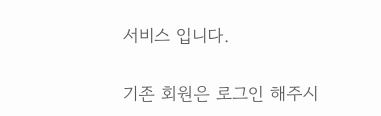서비스 입니다.

기존 회원은 로그인 해주시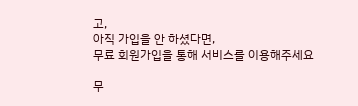고,
아직 가입을 안 하셨다면,
무료 회원가입을 통해 서비스를 이용해주세요

무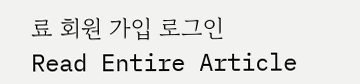료 회원 가입 로그인
Read Entire Article